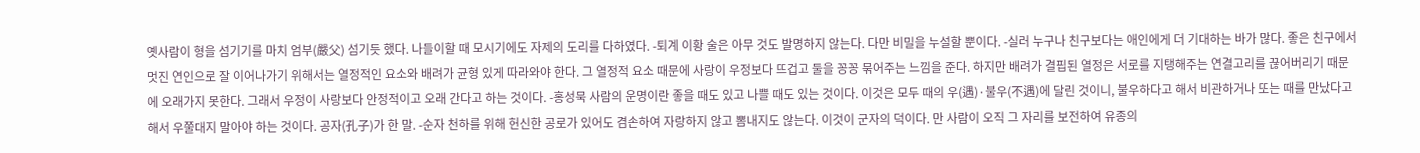옛사람이 형을 섬기기를 마치 엄부(嚴父) 섬기듯 했다. 나들이할 때 모시기에도 자제의 도리를 다하였다. -퇴계 이황 술은 아무 것도 발명하지 않는다. 다만 비밀을 누설할 뿐이다. -실러 누구나 친구보다는 애인에게 더 기대하는 바가 많다. 좋은 친구에서 멋진 연인으로 잘 이어나가기 위해서는 열정적인 요소와 배려가 균형 있게 따라와야 한다. 그 열정적 요소 때문에 사랑이 우정보다 뜨겁고 둘을 꽁꽁 묶어주는 느낌을 준다. 하지만 배려가 결핍된 열정은 서로를 지탱해주는 연결고리를 끊어버리기 때문에 오래가지 못한다. 그래서 우정이 사랑보다 안정적이고 오래 간다고 하는 것이다. -홍성묵 사람의 운명이란 좋을 때도 있고 나쁠 때도 있는 것이다. 이것은 모두 때의 우(遇)·불우(不遇)에 달린 것이니, 불우하다고 해서 비관하거나 또는 때를 만났다고 해서 우쭐대지 말아야 하는 것이다. 공자(孔子)가 한 말. -순자 천하를 위해 헌신한 공로가 있어도 겸손하여 자랑하지 않고 뽐내지도 않는다. 이것이 군자의 덕이다. 만 사람이 오직 그 자리를 보전하여 유종의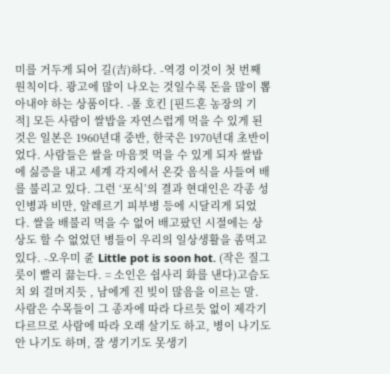미를 거두게 되어 길(吉)하다. -역경 이것이 첫 번째 원칙이다. 광고에 많이 나오는 것일수록 돈을 많이 뽑아내야 하는 상품이다. -폴 호킨 [핀드혼 농장의 기적] 모든 사람이 쌀밥을 자연스럽게 먹을 수 있게 된 것은 일본은 1960년대 중반, 한국은 1970년대 초반이었다. 사람들은 쌀을 마음껏 먹을 수 있게 되자 쌀밥에 싫증을 내고 세계 각지에서 온갖 음식을 사들여 배를 불리고 있다. 그런 ‘포식’의 결과 현대인은 각종 성인병과 비만, 알레르기 피부병 등에 시달리게 되었다. 쌀을 배불리 먹을 수 없어 배고팠던 시절에는 상상도 할 수 없었던 병들이 우리의 일상생활을 좀먹고 있다. -오우미 쥰 Little pot is soon hot. (작은 질그릇이 빨리 끓는다. = 소인은 쉽사리 화를 낸다)고슴도치 외 걸머지듯 , 남에게 진 빚이 많음을 이르는 말. 사람은 수목들이 그 종자에 따라 다르듯 없이 제각기 다르므로 사람에 따라 오래 살기도 하고, 병이 나기도 안 나기도 하며, 잘 생기기도 못생기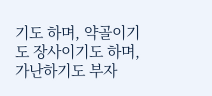기도 하며, 약골이기도 장사이기도 하며, 가난하기도 부자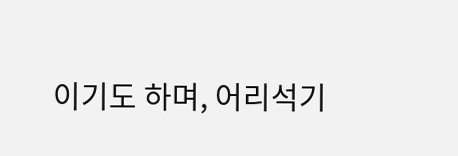이기도 하며, 어리석기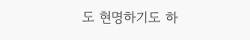도 현명하기도 하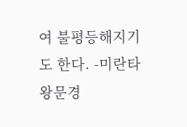여 불평등해지기도 한다. -미란타왕문경